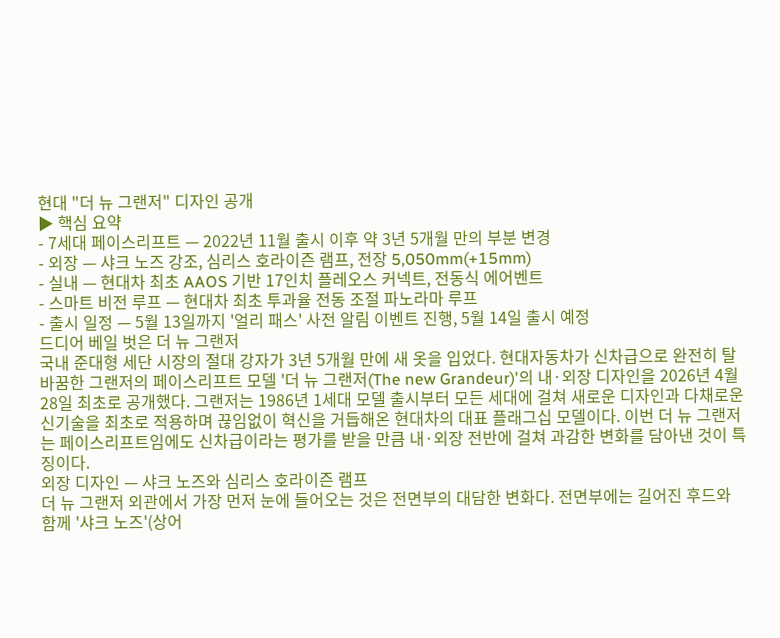현대 "더 뉴 그랜저" 디자인 공개
▶ 핵심 요약
- 7세대 페이스리프트 — 2022년 11월 출시 이후 약 3년 5개월 만의 부분 변경
- 외장 — 샤크 노즈 강조, 심리스 호라이즌 램프, 전장 5,050mm(+15mm)
- 실내 — 현대차 최초 AAOS 기반 17인치 플레오스 커넥트, 전동식 에어벤트
- 스마트 비전 루프 — 현대차 최초 투과율 전동 조절 파노라마 루프
- 출시 일정 — 5월 13일까지 '얼리 패스' 사전 알림 이벤트 진행, 5월 14일 출시 예정
드디어 베일 벗은 더 뉴 그랜저
국내 준대형 세단 시장의 절대 강자가 3년 5개월 만에 새 옷을 입었다. 현대자동차가 신차급으로 완전히 탈바꿈한 그랜저의 페이스리프트 모델 '더 뉴 그랜저(The new Grandeur)'의 내·외장 디자인을 2026년 4월 28일 최초로 공개했다. 그랜저는 1986년 1세대 모델 출시부터 모든 세대에 걸쳐 새로운 디자인과 다채로운 신기술을 최초로 적용하며 끊임없이 혁신을 거듭해온 현대차의 대표 플래그십 모델이다. 이번 더 뉴 그랜저는 페이스리프트임에도 신차급이라는 평가를 받을 만큼 내·외장 전반에 걸쳐 과감한 변화를 담아낸 것이 특징이다.
외장 디자인 — 샤크 노즈와 심리스 호라이즌 램프
더 뉴 그랜저 외관에서 가장 먼저 눈에 들어오는 것은 전면부의 대담한 변화다. 전면부에는 길어진 후드와 함께 '샤크 노즈'(상어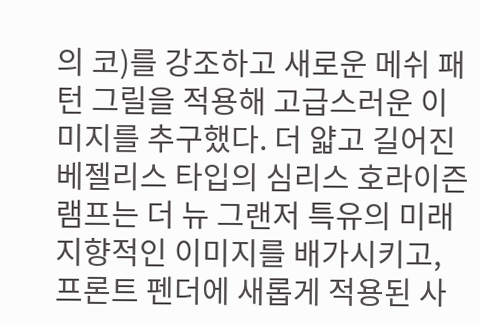의 코)를 강조하고 새로운 메쉬 패턴 그릴을 적용해 고급스러운 이미지를 추구했다. 더 얇고 길어진 베젤리스 타입의 심리스 호라이즌 램프는 더 뉴 그랜저 특유의 미래지향적인 이미지를 배가시키고, 프론트 펜더에 새롭게 적용된 사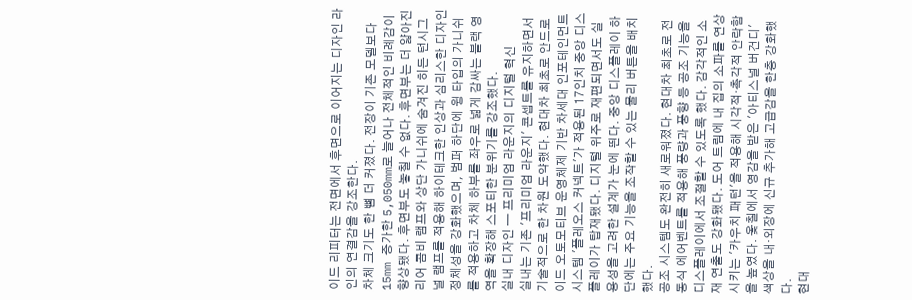이드 리피터는 전면에서 후면으로 이어지는 디자인 라인의 연결감을 강조한다.
차체 크기도 한 뼘 더 커졌다. 전장이 기존 모델보다 15mm 증가한 5,050mm로 늘어나 전체적인 비례감이 향상됐다. 후면부도 놓칠 수 없다. 후면부는 더 얇아진 리어 콤비 램프와 상단 가니쉬에 숨겨진 히든 턴시그널 램프를 적용해 하이테크한 인상과 심리스한 디자인 정체성을 강화했으며, 범퍼 하단에 윙 타입의 가니쉬를 적용하고 차체 하부를 좌우로 넓게 감싸는 블랙 영역을 확장해 스포티한 분위기를 강조했다.
실내 디자인 — 프리미엄 라운지의 디지털 혁신
실내는 기존 '프리미엄 라운지' 콘셉트를 유지하면서 기술적으로 한 차원 도약했다. 현대차 최초로 안드로이드 오토모티브 운영체제 기반 차세대 인포테인먼트 시스템 '플레오스 커넥트'가 적용된 17인치 중앙 디스플레이가 탑재됐다. 디지털 위주로 재편되면서도 실용성을 고려한 설계가 눈에 띈다. 중앙 디스플레이 하단에는 주요 기능을 조작할 수 있는 물리 버튼을 배치했다.
공조 시스템도 완전히 새로워졌다. 현대차 최초로 전동식 에어벤트를 적용해 풍량과 풍향 등 공조 기능을 디스플레이에서 조절할 수 있도록 했다. 감각적인 소재 연출도 강화됐다. 도어 트림에 내 집의 소파를 연상시키는 '카우치 패턴'을 적용해 시각적·촉각적 안락함을 높였다. 옻칠에서 영감을 받은 '아티스널 버건디' 색상을 내·외장에 신규 추가해 고급감을 한층 강화했다.
현대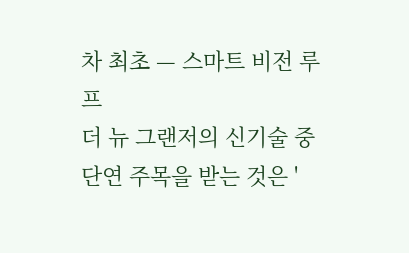차 최초 — 스마트 비전 루프
더 뉴 그랜저의 신기술 중 단연 주목을 받는 것은 '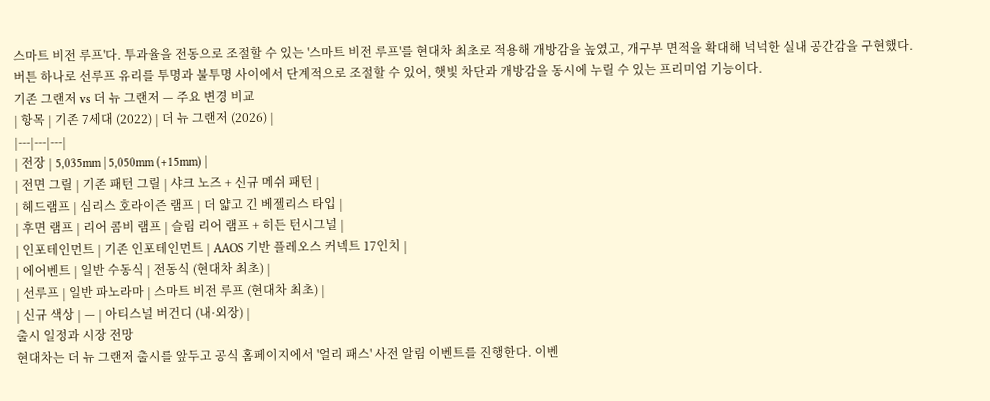스마트 비전 루프'다. 투과율을 전동으로 조절할 수 있는 '스마트 비전 루프'를 현대차 최초로 적용해 개방감을 높였고, 개구부 면적을 확대해 넉넉한 실내 공간감을 구현했다. 버튼 하나로 선루프 유리를 투명과 불투명 사이에서 단계적으로 조절할 수 있어, 햇빛 차단과 개방감을 동시에 누릴 수 있는 프리미엄 기능이다.
기존 그랜저 vs 더 뉴 그랜저 — 주요 변경 비교
| 항목 | 기존 7세대 (2022) | 더 뉴 그랜저 (2026) |
|---|---|---|
| 전장 | 5,035mm | 5,050mm (+15mm) |
| 전면 그릴 | 기존 패턴 그릴 | 샤크 노즈 + 신규 메쉬 패턴 |
| 헤드램프 | 심리스 호라이즌 램프 | 더 얇고 긴 베젤리스 타입 |
| 후면 램프 | 리어 콤비 램프 | 슬림 리어 램프 + 히든 턴시그널 |
| 인포테인먼트 | 기존 인포테인먼트 | AAOS 기반 플레오스 커넥트 17인치 |
| 에어벤트 | 일반 수동식 | 전동식 (현대차 최초) |
| 선루프 | 일반 파노라마 | 스마트 비전 루프 (현대차 최초) |
| 신규 색상 | — | 아티스널 버건디 (내·외장) |
출시 일정과 시장 전망
현대차는 더 뉴 그랜저 출시를 앞두고 공식 홈페이지에서 '얼리 패스' 사전 알림 이벤트를 진행한다. 이벤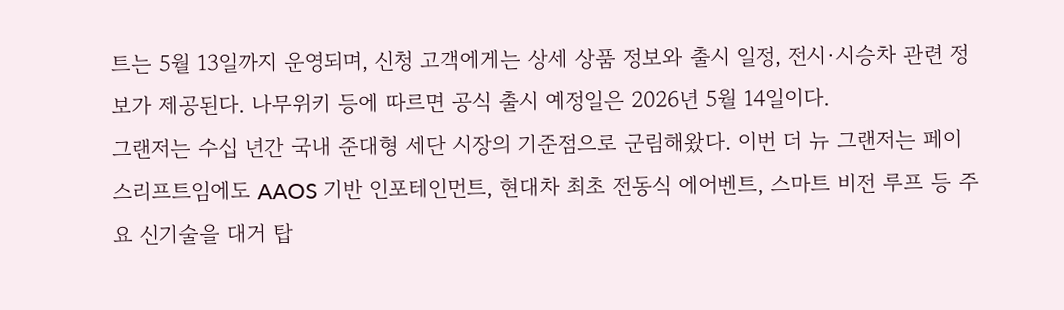트는 5월 13일까지 운영되며, 신청 고객에게는 상세 상품 정보와 출시 일정, 전시·시승차 관련 정보가 제공된다. 나무위키 등에 따르면 공식 출시 예정일은 2026년 5월 14일이다.
그랜저는 수십 년간 국내 준대형 세단 시장의 기준점으로 군림해왔다. 이번 더 뉴 그랜저는 페이스리프트임에도 AAOS 기반 인포테인먼트, 현대차 최초 전동식 에어벤트, 스마트 비전 루프 등 주요 신기술을 대거 탑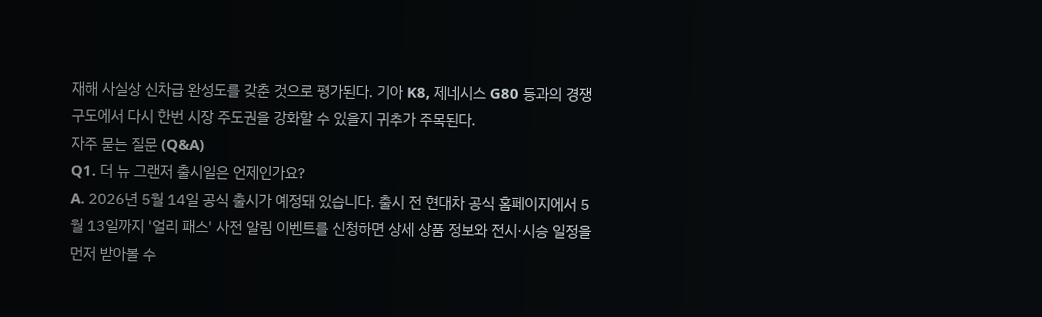재해 사실상 신차급 완성도를 갖춘 것으로 평가된다. 기아 K8, 제네시스 G80 등과의 경쟁 구도에서 다시 한번 시장 주도권을 강화할 수 있을지 귀추가 주목된다.
자주 묻는 질문 (Q&A)
Q1. 더 뉴 그랜저 출시일은 언제인가요?
A. 2026년 5월 14일 공식 출시가 예정돼 있습니다. 출시 전 현대차 공식 홈페이지에서 5월 13일까지 '얼리 패스' 사전 알림 이벤트를 신청하면 상세 상품 정보와 전시·시승 일정을 먼저 받아볼 수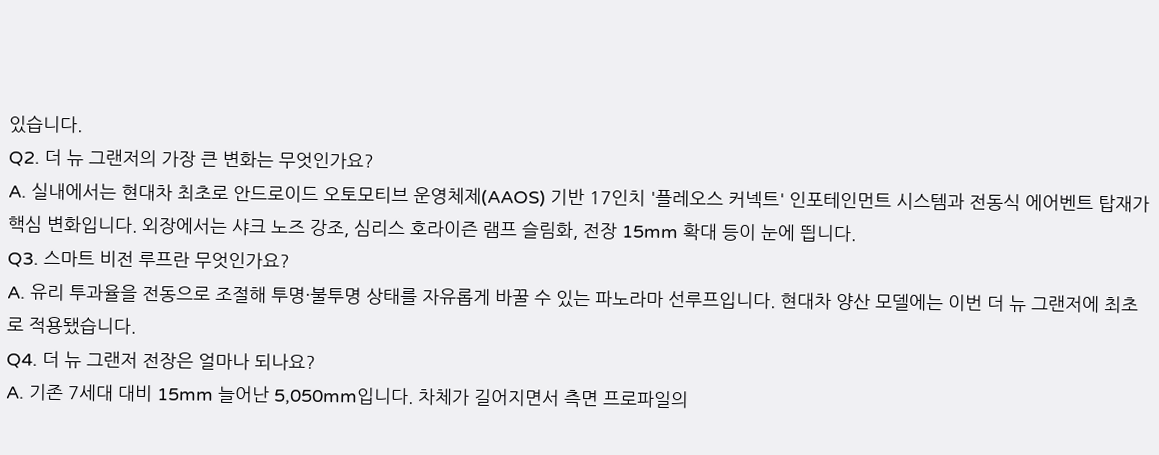있습니다.
Q2. 더 뉴 그랜저의 가장 큰 변화는 무엇인가요?
A. 실내에서는 현대차 최초로 안드로이드 오토모티브 운영체제(AAOS) 기반 17인치 '플레오스 커넥트' 인포테인먼트 시스템과 전동식 에어벤트 탑재가 핵심 변화입니다. 외장에서는 샤크 노즈 강조, 심리스 호라이즌 램프 슬림화, 전장 15mm 확대 등이 눈에 띕니다.
Q3. 스마트 비전 루프란 무엇인가요?
A. 유리 투과율을 전동으로 조절해 투명·불투명 상태를 자유롭게 바꿀 수 있는 파노라마 선루프입니다. 현대차 양산 모델에는 이번 더 뉴 그랜저에 최초로 적용됐습니다.
Q4. 더 뉴 그랜저 전장은 얼마나 되나요?
A. 기존 7세대 대비 15mm 늘어난 5,050mm입니다. 차체가 길어지면서 측면 프로파일의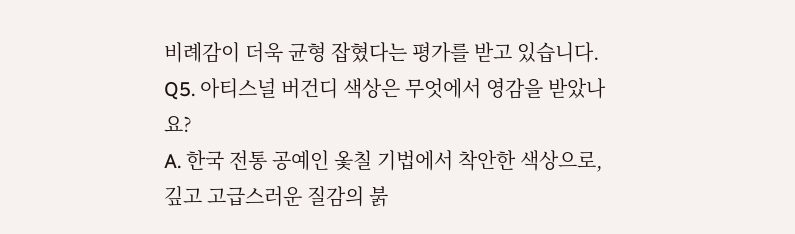비례감이 더욱 균형 잡혔다는 평가를 받고 있습니다.
Q5. 아티스널 버건디 색상은 무엇에서 영감을 받았나요?
A. 한국 전통 공예인 옻칠 기법에서 착안한 색상으로, 깊고 고급스러운 질감의 붉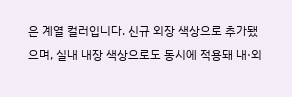은 계열 컬러입니다. 신규 외장 색상으로 추가됐으며, 실내 내장 색상으로도 동시에 적용돼 내·외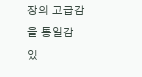장의 고급감을 통일감 있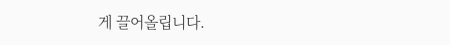게 끌어올립니다.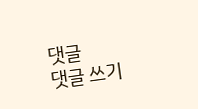댓글
댓글 쓰기